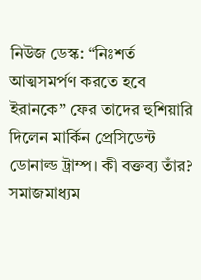নিউজ ডেস্ক: “নিঃশর্ত আত্মসমর্পণ করতে হবে ইরানকে” ফের তাদের হুশিয়ারি দিলেন মার্কিন প্রেসিডেন্ট ডোনাল্ড ট্রাম্প। কী বক্তব্য তাঁর? সমাজমাধ্যম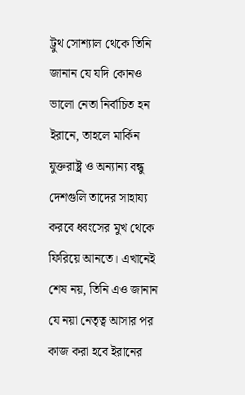ট্রুথ সোশ্যাল থেকে তিনি জানান যে যদি কোনও ভালো নেতা নির্বাচিত হন ইরানে, তাহলে মার্কিন যুক্তরাষ্ট্র ও অন্যান্য বন্ধু দেশগুলি তাদের সাহায্য করবে ধ্বংসের মুখ থেকে ফিরিয়ে আনতে। এখানেই শেষ নয়, তিনি এও জানান যে নয়া নেতৃত্ব আসার পর কাজ করা হবে ইরানের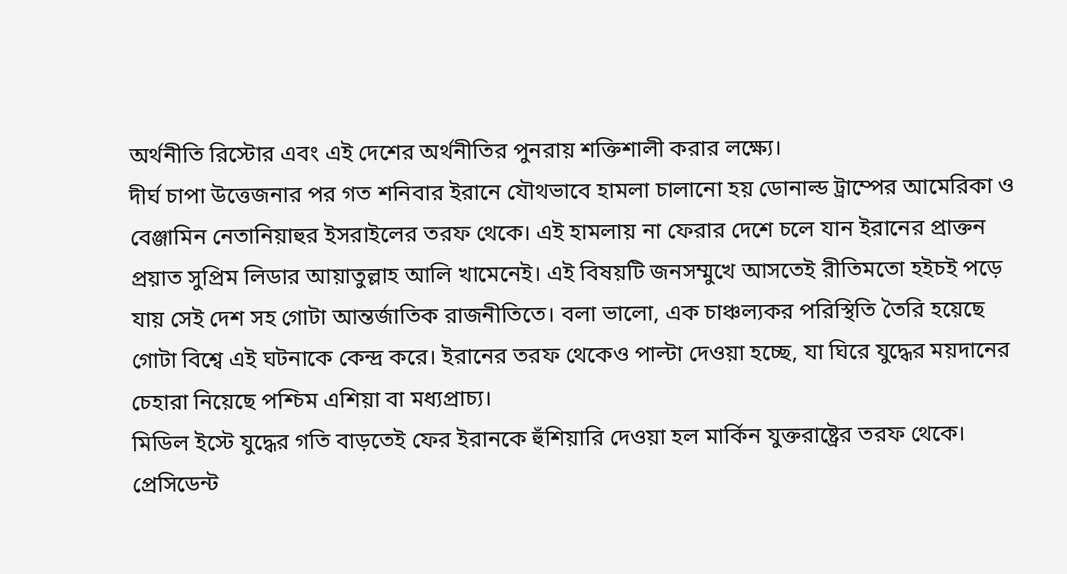অর্থনীতি রিস্টোর এবং এই দেশের অর্থনীতির পুনরায় শক্তিশালী করার লক্ষ্যে।
দীর্ঘ চাপা উত্তেজনার পর গত শনিবার ইরানে যৌথভাবে হামলা চালানো হয় ডোনাল্ড ট্রাম্পের আমেরিকা ও বেঞ্জামিন নেতানিয়াহুর ইসরাইলের তরফ থেকে। এই হামলায় না ফেরার দেশে চলে যান ইরানের প্রাক্তন প্রয়াত সুপ্রিম লিডার আয়াতুল্লাহ আলি খামেনেই। এই বিষয়টি জনসম্মুখে আসতেই রীতিমতো হইচই পড়ে যায় সেই দেশ সহ গোটা আন্তর্জাতিক রাজনীতিতে। বলা ভালো, এক চাঞ্চল্যকর পরিস্থিতি তৈরি হয়েছে গোটা বিশ্বে এই ঘটনাকে কেন্দ্র করে। ইরানের তরফ থেকেও পাল্টা দেওয়া হচ্ছে, যা ঘিরে যুদ্ধের ময়দানের চেহারা নিয়েছে পশ্চিম এশিয়া বা মধ্যপ্রাচ্য।
মিডিল ইস্টে যুদ্ধের গতি বাড়তেই ফের ইরানকে হুঁশিয়ারি দেওয়া হল মার্কিন যুক্তরাষ্ট্রের তরফ থেকে। প্রেসিডেন্ট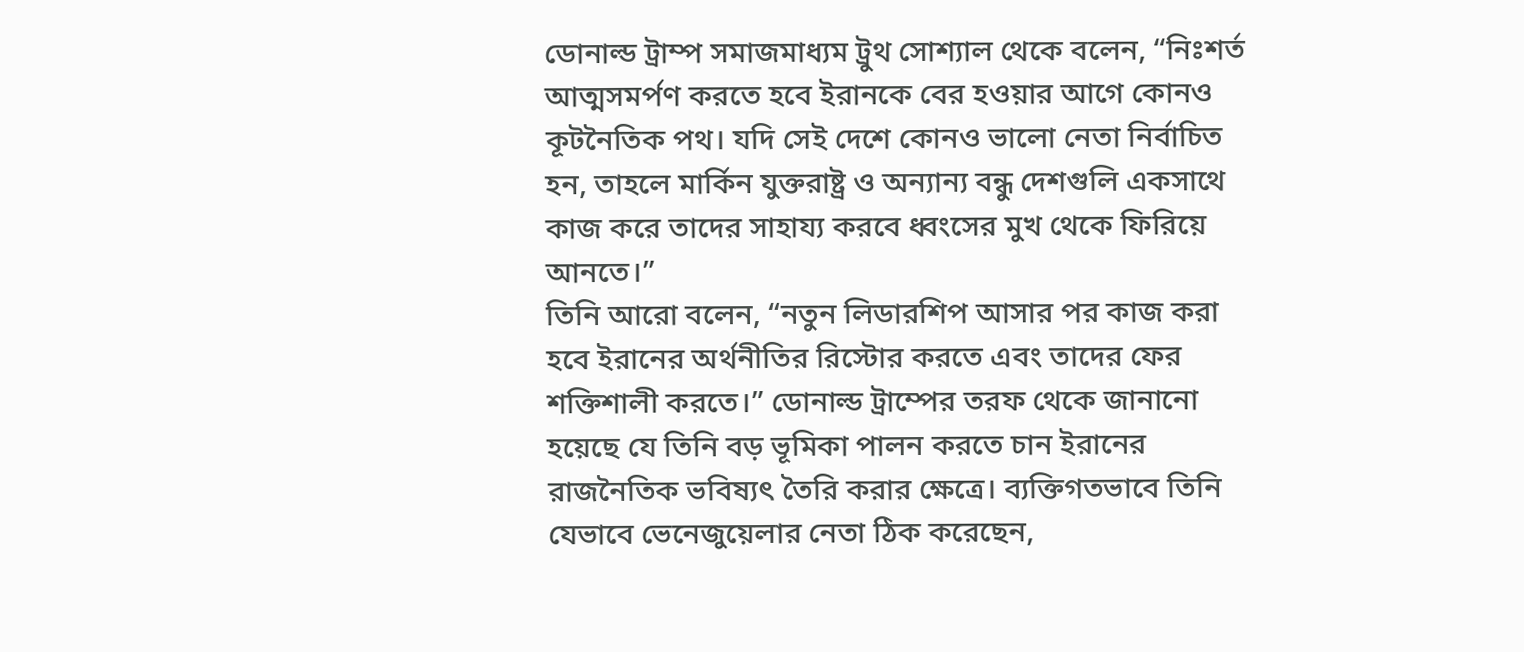ডোনাল্ড ট্রাম্প সমাজমাধ্যম ট্রুথ সোশ্যাল থেকে বলেন, “নিঃশর্ত আত্মসমর্পণ করতে হবে ইরানকে বের হওয়ার আগে কোনও কূটনৈতিক পথ। যদি সেই দেশে কোনও ভালো নেতা নির্বাচিত হন, তাহলে মার্কিন যুক্তরাষ্ট্র ও অন্যান্য বন্ধু দেশগুলি একসাথে কাজ করে তাদের সাহায্য করবে ধ্বংসের মুখ থেকে ফিরিয়ে আনতে।”
তিনি আরো বলেন, “নতুন লিডারশিপ আসার পর কাজ করা হবে ইরানের অর্থনীতির রিস্টোর করতে এবং তাদের ফের শক্তিশালী করতে।” ডোনাল্ড ট্রাম্পের তরফ থেকে জানানো হয়েছে যে তিনি বড় ভূমিকা পালন করতে চান ইরানের রাজনৈতিক ভবিষ্যৎ তৈরি করার ক্ষেত্রে। ব্যক্তিগতভাবে তিনি যেভাবে ভেনেজুয়েলার নেতা ঠিক করেছেন,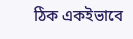ঠিক একইভাবে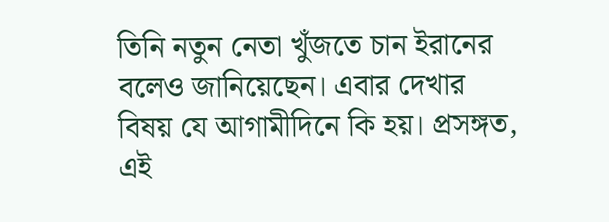তিনি নতুন নেতা খুঁজতে চান ইরানের বলেও জানিয়েছেন। এবার দেখার বিষয় যে আগামীদিনে কি হয়। প্রসঙ্গত, এই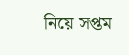নিয়ে সপ্তম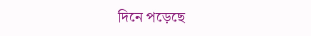দিনে পড়েছে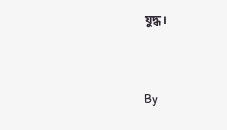যুদ্ধ।



By